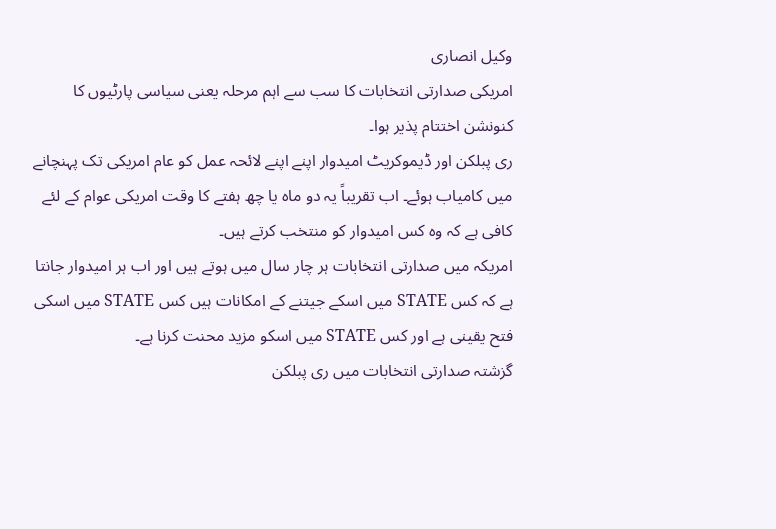وکیل انصاری
امریکی صدارتی انتخابات کا سب سے اہم مرحلہ یعنی سیاسی پارٹیوں کا کنونشن اختتام پذیر ہوا۔
ری پبلکن اور ڈیموکریٹ امیدوار اپنے اپنے لائحہ عمل کو عام امریکی تک پہنچانے میں کامیاب ہوئے۔ اب تقریباً یہ دو ماہ یا چھ ہفتے کا وقت امریکی عوام کے لئے کافی ہے کہ وہ کس امیدوار کو منتخب کرتے ہیں۔
امریکہ میں صدارتی انتخابات ہر چار سال میں ہوتے ہیں اور اب ہر امیدوار جانتا ہے کہ کس STATE میں اسکے جیتنے کے امکانات ہیں کس STATE میں اسکی فتح یقینی ہے اور کس STATE میں اسکو مزید محنت کرنا ہے۔
گزشتہ صدارتی انتخابات میں ری پبلکن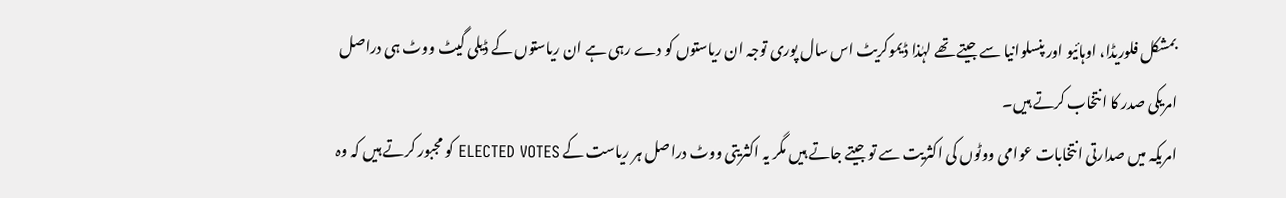بمشکل فلوریڈا، اوہائیو اور پنسلوانیا سے جیتے تھے لہٰذا ڈیموکریٹ اس سال پوری توجہ ان ریاستوں کو دے رہی ہے ان ریاستوں کے ڈیلی گیٹ ووٹ ہی دراصل امریکی صدر کا انتخاب کرتے ہیں۔
امریکہ میں صدارتی انتخابات عوامی ووٹوں کی اکثریت سے تو جیتے جاتے ہیں مگر یہ اکثریتی ووٹ دراصل ہر ریاست کے ELECTED VOTES کو مجبور کرتے ہیں کہ وہ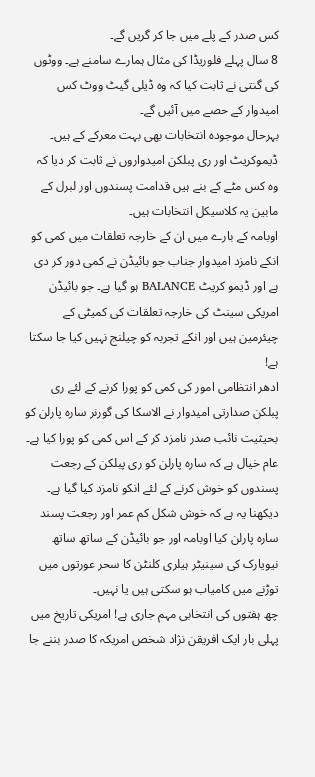کس صدر کے پلے میں جا کر گریں گے۔
8 سال پہلے فلوریڈا کی مثال ہمارے سامنے ہے۔ ووٹوں کی گنتی نے ثابت کیا کہ وہ ڈیلی گیٹ ووٹ کس امیدوار کے حصے میں آئیں گے۔
بہرحال موجودہ انتخابات بھی بہت معرکے کے ہیں۔ ڈیموکریٹ اور ری پبلکن امیدواروں نے ثابت کر دیا کہ وہ کس مٹے کے بنے ہیں قدامت پسندوں اور لبرل کے مابین یہ کلاسیکل انتخابات ہیں۔
اوبامہ کے بارے میں ان کے خارجہ تعلقات میں کمی کو انکے نامزد امیدوار جناب جو بائیڈن نے کمی دور کر دی ہے اور ڈیمو کریٹ BALANCE ہو گیا ہے۔ جو بائیڈن امریکی سینٹ کی خارجہ تعلقات کی کمیٹی کے چیئرمین ہیں اور انکے تجربہ کو چیلنج نہیں کیا جا سکتا ہے!
ادھر انتظامی امور کی کمی کو پورا کرنے کے لئے ری پبلکن صدارتی امیدوار نے الاسکا کی گورنر سارہ پارلن کو بحیثیت نائب صدر نامزد کر کے اس کمی کو پورا کیا ہے۔ عام خیال ہے کہ سارہ پارلن کو ری پبلکن کے رجعت پسندوں کو خوش کرنے کے لئے انکو نامزد کیا گیا ہے۔ دیکھنا یہ ہے کہ خوش شکل کم عمر اور رجعت پسند سارہ پارلن کیا اوبامہ اور جو بائیڈن کے ساتھ ساتھ نیویارک کی سینیٹر ہیلری کلنٹن کا سحر عورتوں میں توڑنے میں کامیاب ہو سکتی ہیں یا نہیں۔
چھ ہفتوں کی انتخابی مہم جاری ہے! امریکی تاریخ میں پہلی بار ایک افریقن نژاد شخص امریکہ کا صدر بننے جا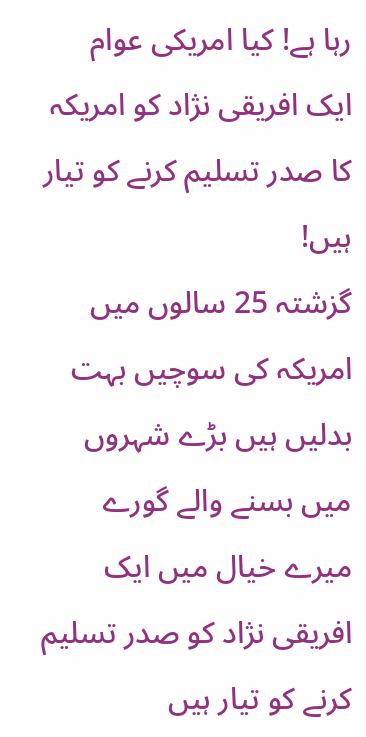رہا ہے! کیا امریکی عوام ایک افریقی نژاد کو امریکہ کا صدر تسلیم کرنے کو تیار ہیں!
گزشتہ 25 سالوں میں امریکہ کی سوچیں بہت بدلیں ہیں بڑے شہروں میں بسنے والے گورے میرے خیال میں ایک افریقی نژاد کو صدر تسلیم کرنے کو تیار ہیں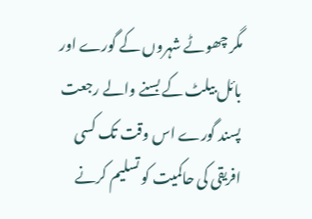مگر چھوٹے شہروں کے گورے اور بائل بیلٹ کے بسنے والے رجعت پسند گورے اس وقت تک کسی افریقی کی حاکمیت کو تسلیم کرنے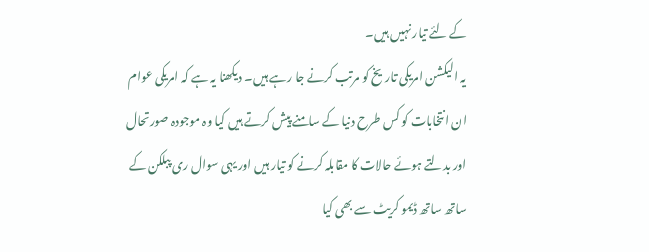کے لئے تیار نہیں ہیں۔
یہ الیکشن امریکی تاریخ کو مرتب کرنے جا رہے ہیں۔ دیکھنا یہ ہے کہ امریکی عوام ان انتخابات کو کس طرح دنیا کے سامنے پیش کرتے ہیں کیا وہ موجودہ صورتحال اور بدلتے ہوئے حالات کا مقابلہ کرنے کو تیار ہیں اور یہی سوال ری پبلکن کے ساتھ ساتھ ڈیمو کریٹ سے بھی کیا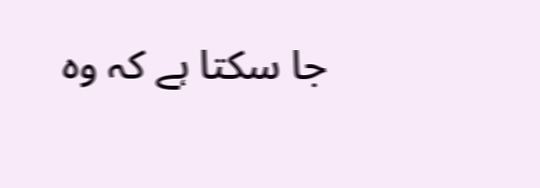جا سکتا ہے کہ وہ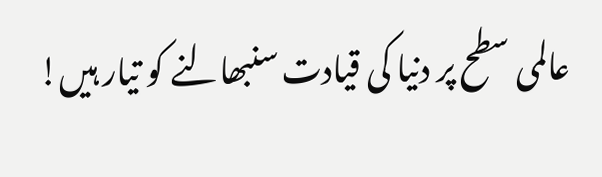عالمی سطح پر دنیا کی قیادت سنبھالنے کو تیار ہیں!